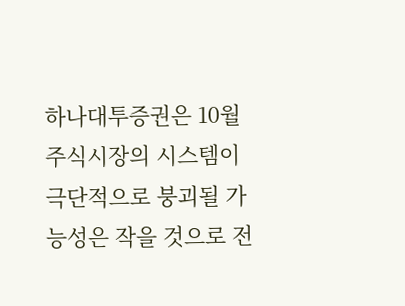하나대투증권은 10월 주식시장의 시스템이 극단적으로 붕괴될 가능성은 작을 것으로 전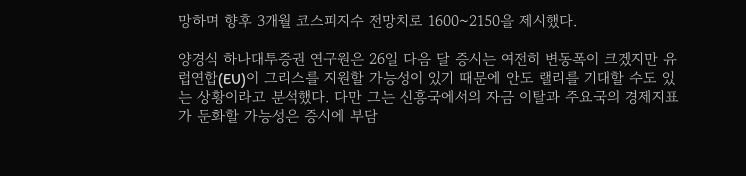망하며 향후 3개월 코스피지수 전망치로 1600~2150을 제시했다.

양경식 하나대투증권 연구원은 26일 다음 달 증시는 여전히 변동폭이 크겠지만 유럽연합(EU)이 그리스를 지원할 가능성이 있기 때문에 안도 랠리를 기대할 수도 있는 상황이라고 분석했다. 다만 그는 신흥국에서의 자금 이탈과 주요국의 경제지표가 둔화할 가능성은 증시에 부담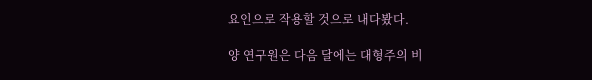요인으로 작용할 것으로 내다봤다.

양 연구원은 다음 달에는 대형주의 비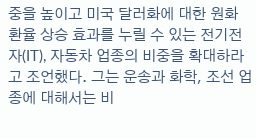중을 높이고 미국 달러화에 대한 원화 환율 상승 효과를 누릴 수 있는 전기전자(IT), 자동차 업종의 비중을 확대하라고 조언했다. 그는 운송과 화학, 조선 업종에 대해서는 비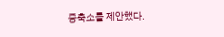중축소를 제안했다.